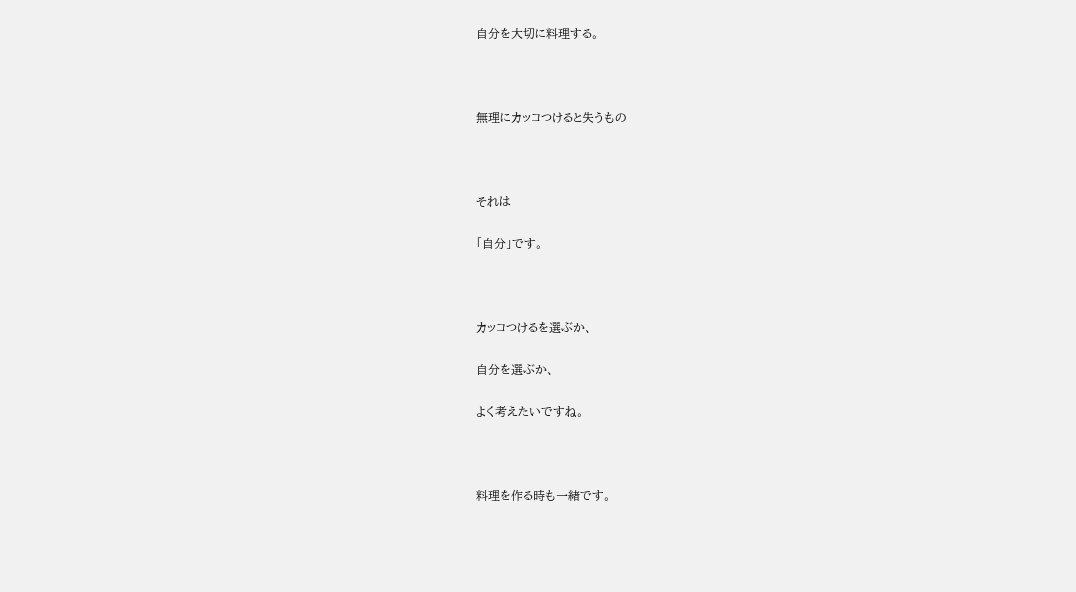自分を大切に料理する。



無理にカッコつけると失うもの



それは

「自分」です。



カッコつけるを選ぶか、

自分を選ぶか、

よく考えたいですね。



料理を作る時も一緒です。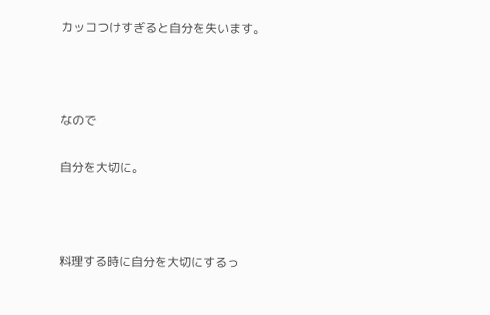カッコつけすぎると自分を失います。



なので

自分を大切に。



料理する時に自分を大切にするっ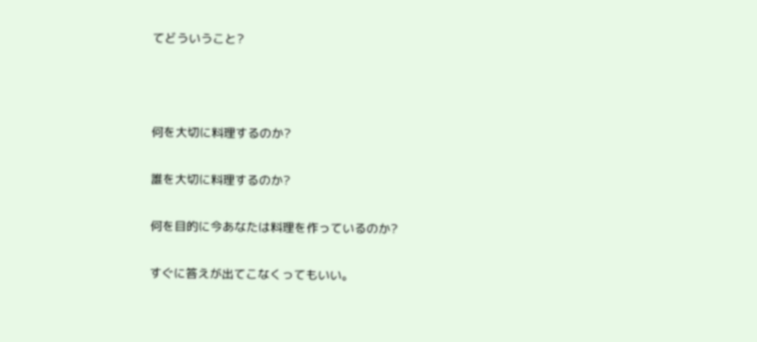てどういうこと?



何を大切に料理するのか?

誰を大切に料理するのか?

何を目的に今あなたは料理を作っているのか?

すぐに答えが出てこなくってもいい。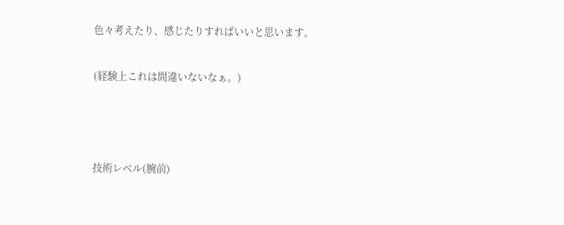色々考えたり、感じたりすればいいと思います。

(経験上これは間違いないなぁ。)



技術レベル(腕前)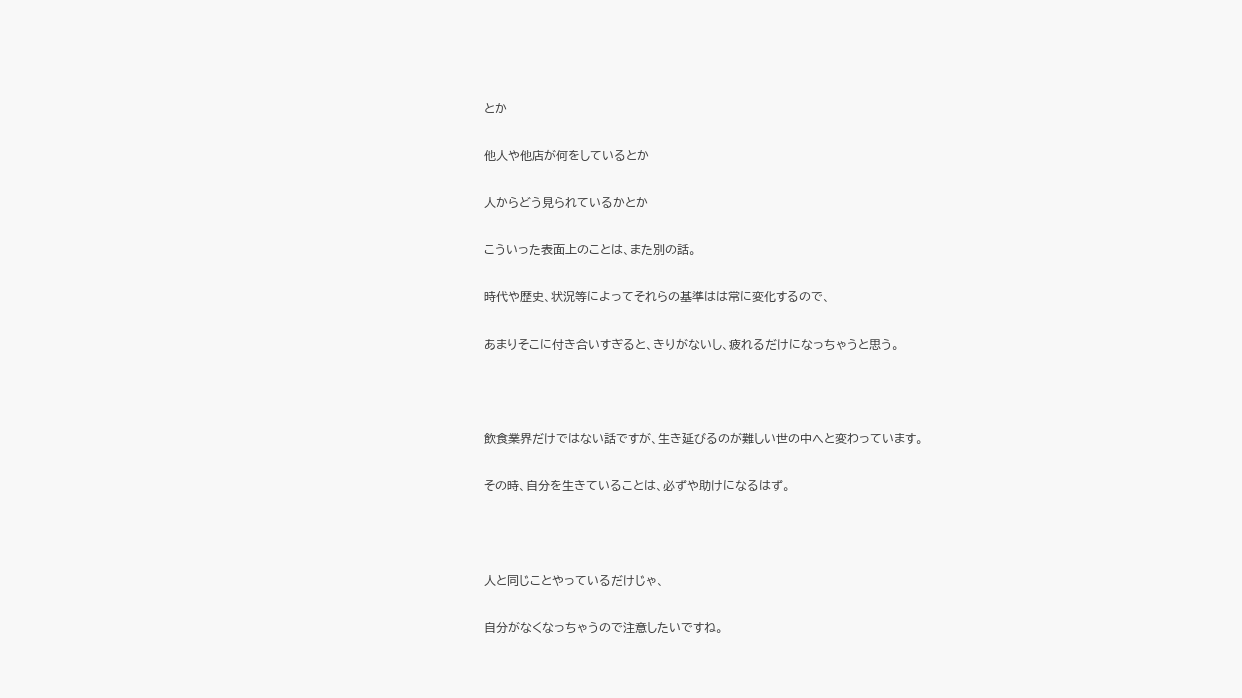とか

他人や他店が何をしているとか

人からどう見られているかとか

こういった表面上のことは、また別の話。

時代や歴史、状況等によってそれらの基準はは常に変化するので、

あまりそこに付き合いすぎると、きりがないし、疲れるだけになっちゃうと思う。



飲食業界だけではない話ですが、生き延びるのが難しい世の中へと変わっています。

その時、自分を生きていることは、必ずや助けになるはず。



人と同じことやっているだけじゃ、

自分がなくなっちゃうので注意したいですね。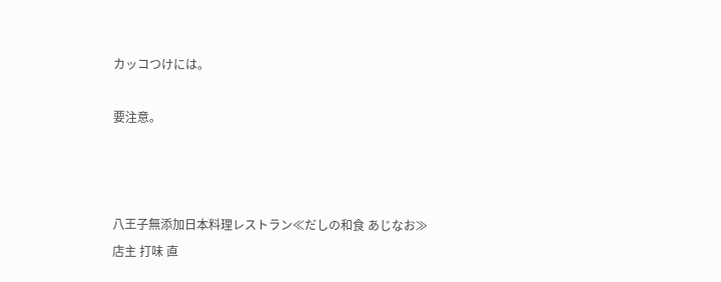カッコつけには。

要注意。



八王子無添加日本料理レストラン≪だしの和食 あじなお≫
店主 打味 直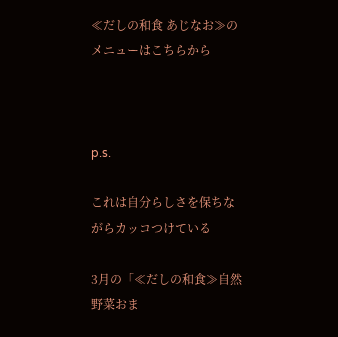≪だしの和食 あじなお≫のメニューはこちらから



p.s.

これは自分らしさを保ちながらカッコつけている

3月の「≪だしの和食≫自然野菜おま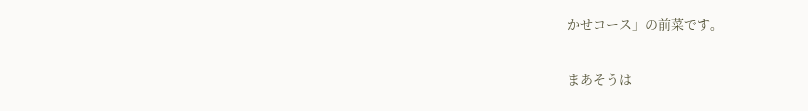かせコース」の前菜です。

まあそうは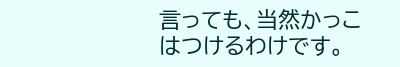言っても、当然かっこはつけるわけです。